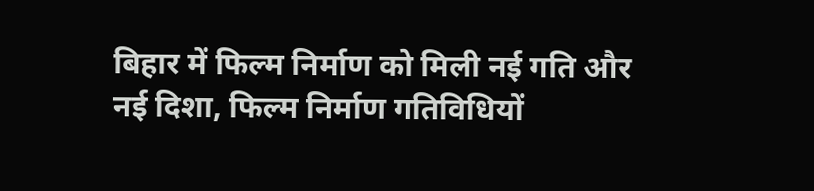बिहार में फिल्म निर्माण को मिली नई गति और नई दिशा, फिल्म निर्माण गतिविधियों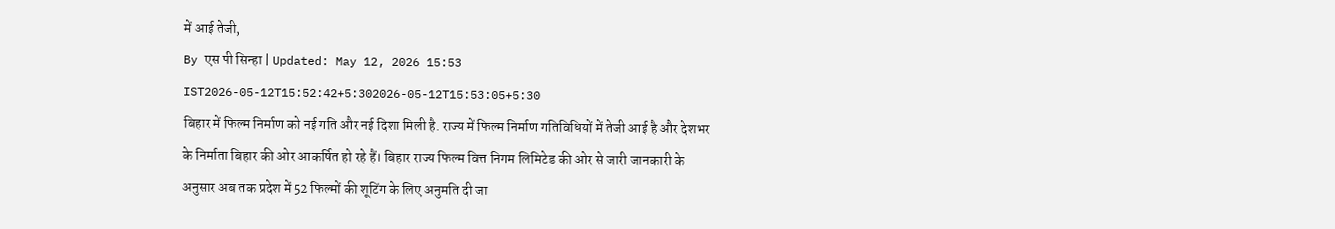में आई तेजी,
By एस पी सिन्हा | Updated: May 12, 2026 15:53 IST2026-05-12T15:52:42+5:302026-05-12T15:53:05+5:30
बिहार में फिल्म निर्माण को नई गति और नई दिशा मिली है. राज्य में फिल्म निर्माण गतिविधियों में तेजी आई है और देशभर के निर्माता बिहार की ओर आकर्षित हो रहे हैं। बिहार राज्य फिल्म वित्त निगम लिमिटेड की ओर से जारी जानकारी के अनुसार अब तक प्रदेश में 52 फिल्मों की शूटिंग के लिए अनुमति दी जा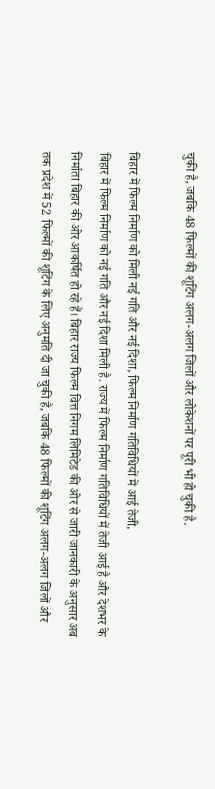चुकी है, जबकि 48 फिल्मों की शूटिंग अलग-अलग जिलों और लोकेशनों पर पूरी भी हो चुकी है.

बिहार में फिल्म निर्माण को मिली नई गति और नई दिशा, फिल्म निर्माण गतिविधियों में आई तेजी,
बिहार में फिल्म निर्माण को नई गति और नई दिशा मिली है. राज्य में फिल्म निर्माण गतिविधियों में तेजी आई है और देशभर के निर्माता बिहार की ओर आकर्षित हो रहे हैं। बिहार राज्य फिल्म वित्त निगम लिमिटेड की ओर से जारी जानकारी के अनुसार अब तक प्रदेश में 52 फिल्मों की शूटिंग के लिए अनुमति दी जा चुकी है, जबकि 48 फिल्मों की शूटिंग अलग-अलग जिलों और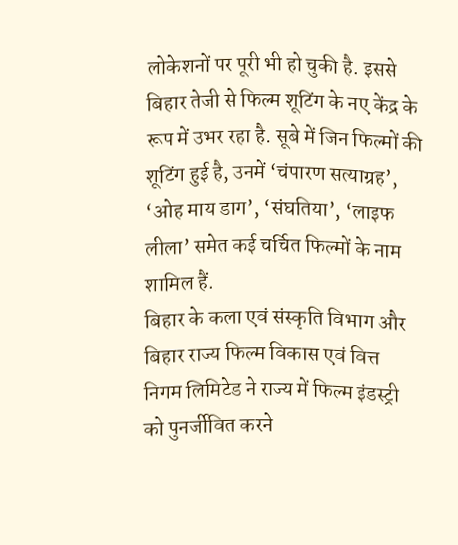लोकेशनों पर पूरी भी हो चुकी है. इससे बिहार तेजी से फिल्म शूटिंग के नए केंद्र के रूप में उभर रहा है. सूबे में जिन फिल्मों की शूटिंग हुई है, उनमें ‘चंपारण सत्याग्रह’, ‘ओह माय डाग’, ‘संघतिया’, ‘लाइफ लीला’ समेत कई चर्चित फिल्मों के नाम शामिल हैं.
बिहार के कला एवं संस्कृति विभाग और बिहार राज्य फिल्म विकास एवं वित्त निगम लिमिटेड ने राज्य में फिल्म इंडस्ट्री को पुनर्जीवित करने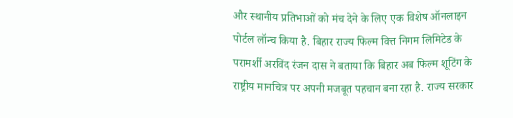और स्थानीय प्रतिभाओं को मंच देने के लिए एक विशेष ऑनलाइन पोर्टल लॉन्च किया है. बिहार राज्य फिल्म वित्त निगम लिमिटेड के परामर्शी अरविंद रंजन दास ने बताया कि बिहार अब फिल्म शूटिंग के राष्ट्रीय मानचित्र पर अपनी मजबूत पहचान बना रहा है. राज्य सरकार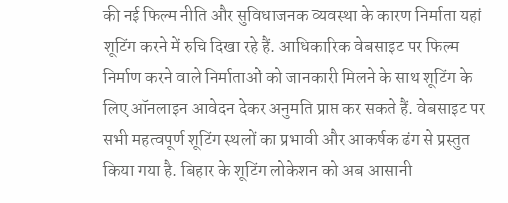की नई फिल्म नीति और सुविधाजनक व्यवस्था के कारण निर्माता यहां शूटिंग करने में रुचि दिखा रहे हैं. आधिकारिक वेबसाइट पर फिल्म निर्माण करने वाले निर्माताओं को जानकारी मिलने के साथ शूटिंग के लिए ऑनलाइन आवेदन देकर अनुमति प्राप्त कर सकते हैं. वेबसाइट पर सभी महत्वपूर्ण शूटिंग स्थलों का प्रभावी और आकर्षक ढंग से प्रस्तुत किया गया है. बिहार के शूटिंग लोकेशन को अब आसानी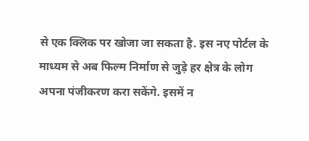से एक क्लिक पर खोजा जा सकता है. इस नए पोर्टल के माध्यम से अब फिल्म निर्माण से जुड़े हर क्षेत्र के लोग अपना पंजीकरण करा सकेंगे. इसमें न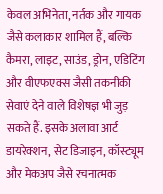केवल अभिनेता, नर्तक और गायक जैसे कलाकार शामिल हैं, बल्कि कैमरा, लाइट, साउंड, ड्रोन, एडिटिंग और वीएफएक्स जैसी तकनीकी सेवाएं देने वाले विशेषज्ञ भी जुड़ सकते हैं. इसके अलावा आर्ट डायरेक्शन, सेट डिजाइन, कॉस्ट्यूम और मेकअप जैसे रचनात्मक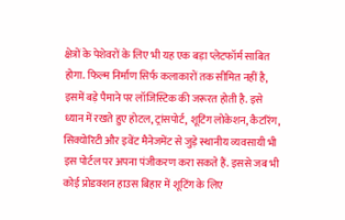क्षेत्रों के पेशेवरों के लिए भी यह एक बड़ा प्लेटफॉर्म साबित होगा. फिल्म निर्माण सिर्फ कलाकारों तक सीमित नहीं है, इसमें बड़े पैमाने पर लॉजिस्टिक की जरूरत होती है. इसे ध्यान में रखते हुए होटल, ट्रांसपोर्ट, शूटिंग लोकेशन, कैटरिंग, सिक्योरिटी और इवेंट मैनेजमेंट से जुड़े स्थानीय व्यवसायी भी इस पोर्टल पर अपना पंजीकरण करा सकते हैं. इससे जब भी कोई प्रोडक्शन हाउस बिहार में शूटिंग के लिए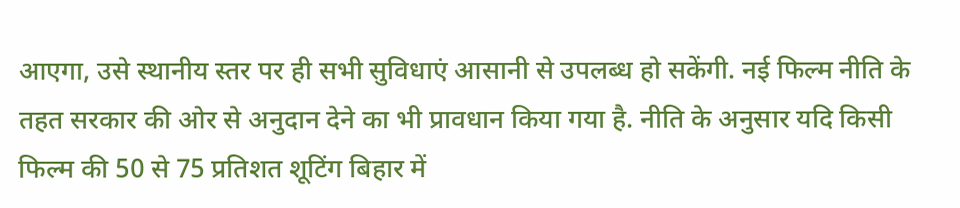आएगा, उसे स्थानीय स्तर पर ही सभी सुविधाएं आसानी से उपलब्ध हो सकेंगी. नई फिल्म नीति के तहत सरकार की ओर से अनुदान देने का भी प्रावधान किया गया है. नीति के अनुसार यदि किसी फिल्म की 50 से 75 प्रतिशत शूटिंग बिहार में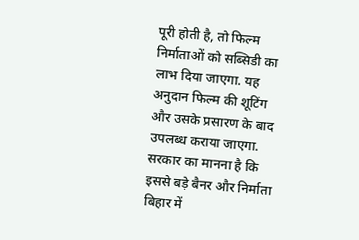पूरी होती है, तो फिल्म निर्माताओं को सब्सिडी का लाभ दिया जाएगा. यह अनुदान फिल्म की शूटिंग और उसके प्रसारण के बाद उपलब्ध कराया जाएगा. सरकार का मानना है कि इससे बड़े बैनर और निर्माता बिहार में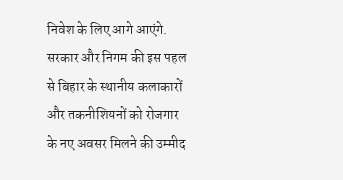निवेश के लिए आगे आएंगे. सरकार और निगम की इस पहल से बिहार के स्थानीय कलाकारों और तकनीशियनों को रोजगार के नए अवसर मिलने की उम्मीद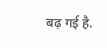बढ़ गई है.